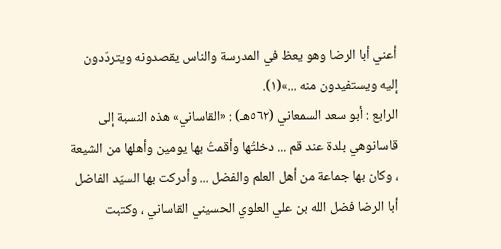أعني أبا الرضا وهو يعظ في المدرسة والناس يقصدونه ويتردّدون إليه ويستفيدون منه ...»(١).
الرابع : أبو سعد السمعاني (٥٦٢هـ) : «القاساني» هذه النسبة إلى قاسانوهي بلدة عند قم ... دخلتُها وأقمتُ بها يومين وأهلها من الشيعة ، وكان بها جماعة من أهل العلم والفضل ... وأدركت بها السيّد الفاضل أبا الرضا فضل الله بن علي العلوي الحسيني القاساني ، وكتبت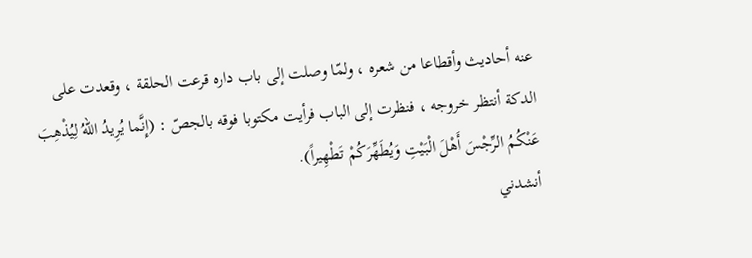عنه أحاديث وأقطاعا من شعره ، ولمّا وصلت إلى باب داره قرعت الحلقة ، وقعدت على الدكة أنتظر خروجه ، فنظرت إلى الباب فرأيت مكتوبا فوقه بالجصّ : (إِنَّما يُرِيدُ اللّهُ لِيُذْهِبَ عَنْكُمُ الرِّجْسَ أَهْلَ الْبَيْتِ وَيُطَهِّرَكُمْ تَطْهِيراً).
أنشدني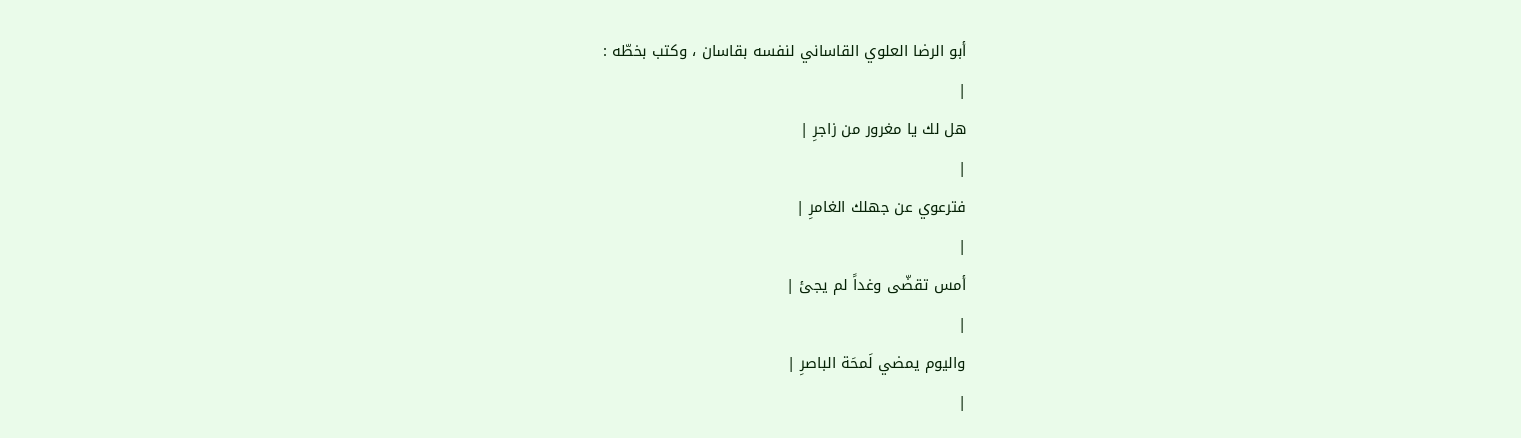أبو الرضا العلوي القاساني لنفسه بقاسان ، وكتب بخطّه :
|
هل لك يا مغرور من زاجرِ |
|
فترعوي عن جهلك الغامرِ |
|
أمس تقضّى وغداً لم يجئ |
|
واليوم يمضي لَمحَة الباصرِ |
|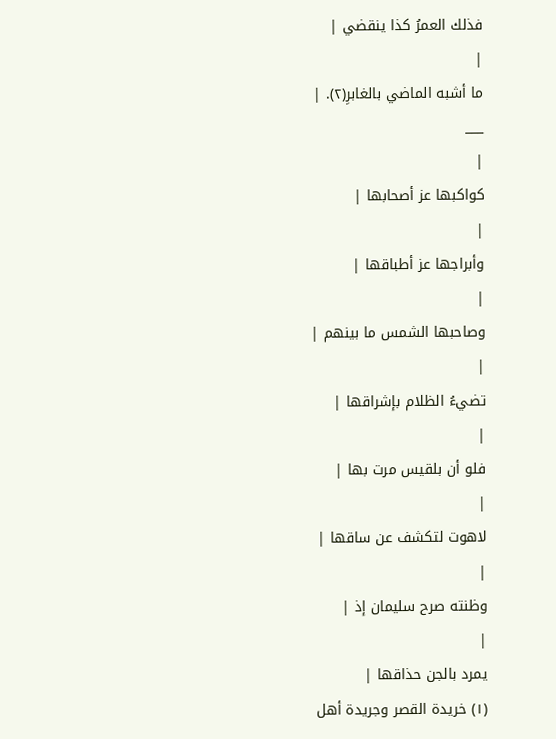فذلك العمرُ كذا ينقضي |
|
ما أشبه الماضي بالغابرِ(٢). |
___
|
كواكبها عز أصحابها |
|
وأبراجها عز أطباقها |
|
وصاحبها الشمس ما بينهم |
|
تضيءُ الظلام بإشراقها |
|
فلو أن بلقيس مرت بها |
|
لاهوت لتكشف عن ساقها |
|
وظنته صرح سليمان إذ |
|
يمرد بالجن حذاقها |
(١) خريدة القصر وجريدة أهل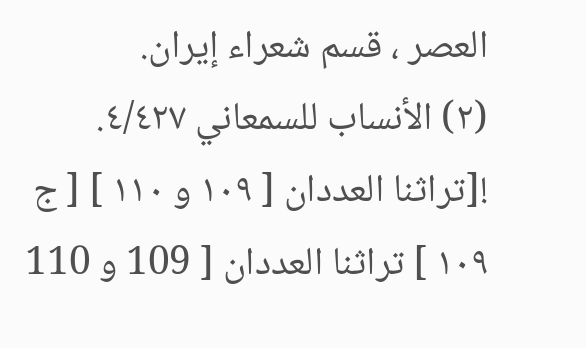العصر ، قسم شعراء إيران.
(٢) الأنساب للسمعاني ٤/٤٢٧.
![تراثنا العددان [ ١٠٩ و ١١٠ ] [ ج ١٠٩ ] تراثنا العددان [ 109 و 110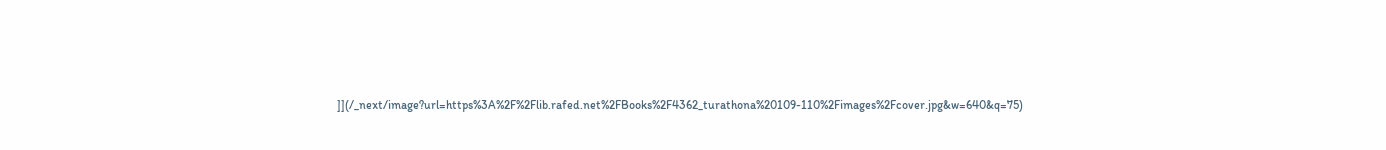]](/_next/image?url=https%3A%2F%2Flib.rafed.net%2FBooks%2F4362_turathona%20109-110%2Fimages%2Fcover.jpg&w=640&q=75)